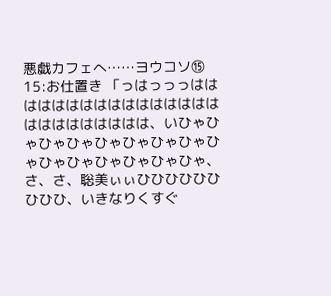悪戯カフェへ……ヨウコソ⑮
15:お仕置き 「っはっっっははははははははははははははははははははははははは、いひゃひゃひゃひゃひゃひゃひゃひゃひゃひゃひゃひゃひゃひゃひゃ、さ、さ、聡美ぃぃひひひひひひひひひ、いきなりくすぐ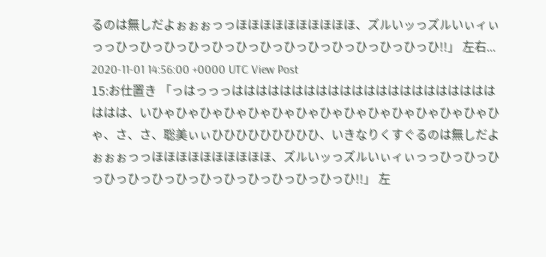るのは無しだよぉぉぉっっほほほほほほほほほほ、ズルいッっズルいぃィぃっっひっひっひっひっひっひっひっひっひっひっひっひっひっひ!!」 左右...
2020-11-01 14:56:00 +0000 UTC View Post
15:お仕置き 「っはっっっははははははははははははははははははははははははは、いひゃひゃひゃひゃひゃひゃひゃひゃひゃひゃひゃひゃひゃひゃひゃ、さ、さ、聡美ぃぃひひひひひひひひひ、いきなりくすぐるのは無しだよぉぉぉっっほほほほほほほほほほ、ズルいッっズルいぃィぃっっひっひっひっひっひっひっひっひっひっひっひっひっひっひ!!」 左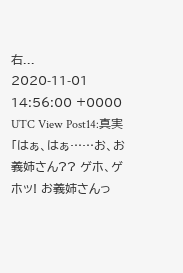右...
2020-11-01 14:56:00 +0000 UTC View Post14:真実 「はぁ、はぁ……お、お義姉さん?? ゲホ、ゲホッ! お義姉さんっ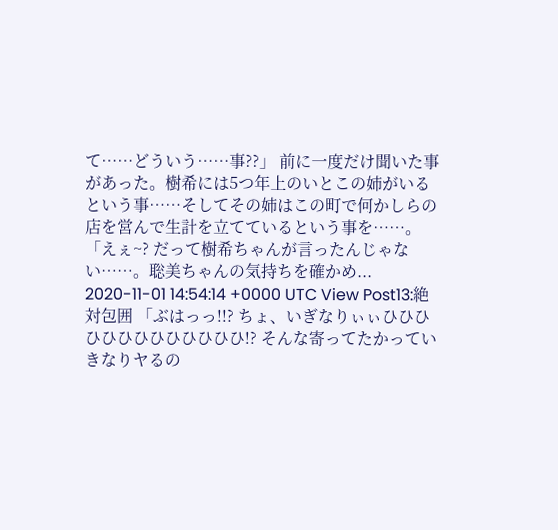て……どういう……事??」 前に一度だけ聞いた事があった。樹希には5つ年上のいとこの姉がいるという事……そしてその姉はこの町で何かしらの店を営んで生計を立てているという事を……。 「えぇ~? だって樹希ちゃんが言ったんじゃない……。聡美ちゃんの気持ちを確かめ...
2020-11-01 14:54:14 +0000 UTC View Post13:絶対包囲 「ぶはっっ!!? ちょ、いぎなりぃぃひひひひひひひひひひひひひ!? そんな寄ってたかっていきなりヤるの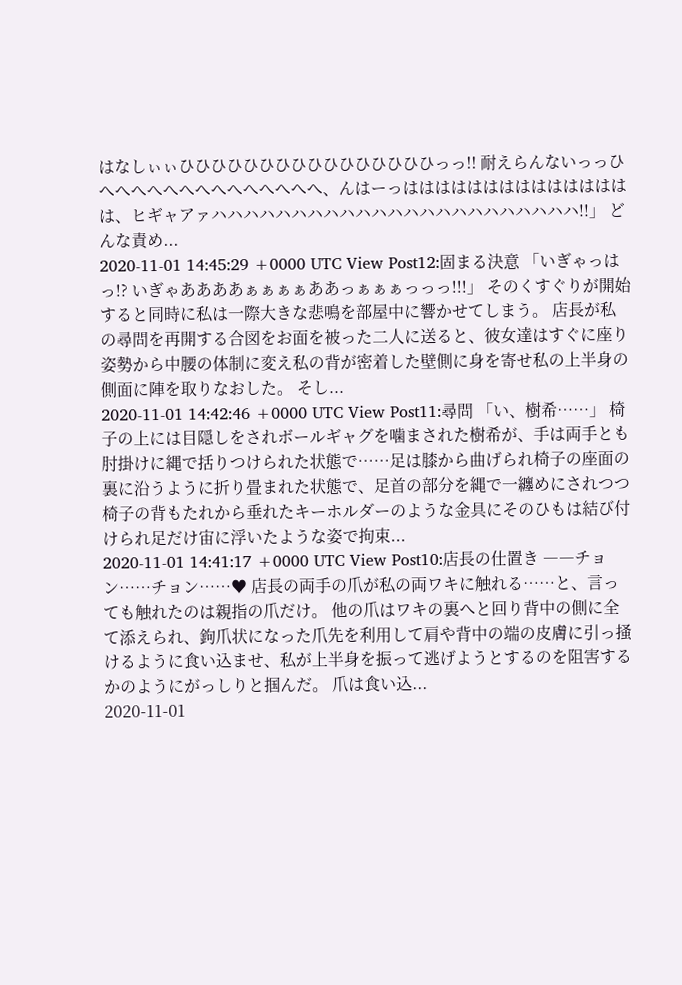はなしぃぃひひひひひひひひひひひひひひひひっっ!! 耐えらんないっっひへへへへへへへへへへへへへへ、んはーっははははははははははははははは、ヒギャアァハハハハハハハハハハハハハハハハハハハハハハハ!!」 どんな責め...
2020-11-01 14:45:29 +0000 UTC View Post12:固まる決意 「いぎゃっはっ!? いぎゃああああぁぁぁぁああっぁぁぁっっっ!!!」 そのくすぐりが開始すると同時に私は一際大きな悲鳴を部屋中に響かせてしまう。 店長が私の尋問を再開する合図をお面を被った二人に送ると、彼女達はすぐに座り姿勢から中腰の体制に変え私の背が密着した壁側に身を寄せ私の上半身の側面に陣を取りなおした。 そし...
2020-11-01 14:42:46 +0000 UTC View Post11:尋問 「い、樹希……」 椅子の上には目隠しをされボールギャグを噛まされた樹希が、手は両手とも肘掛けに縄で括りつけられた状態で……足は膝から曲げられ椅子の座面の裏に沿うように折り畳まれた状態で、足首の部分を縄で一纏めにされつつ椅子の背もたれから垂れたキーホルダーのような金具にそのひもは結び付けられ足だけ宙に浮いたような姿で拘束...
2020-11-01 14:41:17 +0000 UTC View Post10:店長の仕置き ――チョン……チョン……♥ 店長の両手の爪が私の両ワキに触れる……と、言っても触れたのは親指の爪だけ。 他の爪はワキの裏へと回り背中の側に全て添えられ、鉤爪状になった爪先を利用して肩や背中の端の皮膚に引っ掻けるように食い込ませ、私が上半身を振って逃げようとするのを阻害するかのようにがっしりと掴んだ。 爪は食い込...
2020-11-01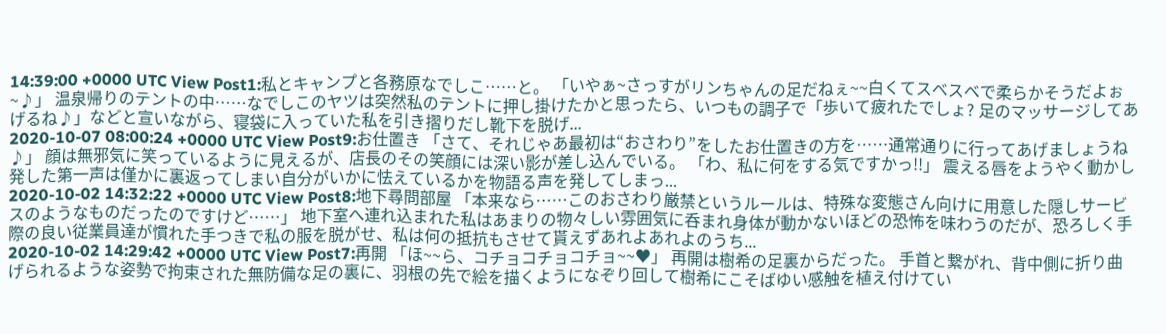14:39:00 +0000 UTC View Post1:私とキャンプと各務原なでしこ……と。 「いやぁ~さっすがリンちゃんの足だねぇ~~白くてスベスベで柔らかそうだよぉ~♪」 温泉帰りのテントの中……なでしこのヤツは突然私のテントに押し掛けたかと思ったら、いつもの調子で「歩いて疲れたでしょ? 足のマッサージしてあげるね♪」などと宣いながら、寝袋に入っていた私を引き摺りだし靴下を脱げ...
2020-10-07 08:00:24 +0000 UTC View Post9:お仕置き 「さて、それじゃあ最初は“おさわり”をしたお仕置きの方を……通常通りに行ってあげましょうね♪」 顔は無邪気に笑っているように見えるが、店長のその笑顔には深い影が差し込んでいる。 「わ、私に何をする気ですかっ!!」 震える唇をようやく動かし発した第一声は僅かに裏返ってしまい自分がいかに怯えているかを物語る声を発してしまっ...
2020-10-02 14:32:22 +0000 UTC View Post8:地下尋問部屋 「本来なら……このおさわり厳禁というルールは、特殊な変態さん向けに用意した隠しサービスのようなものだったのですけど……」 地下室へ連れ込まれた私はあまりの物々しい雰囲気に呑まれ身体が動かないほどの恐怖を味わうのだが、恐ろしく手際の良い従業員達が慣れた手つきで私の服を脱がせ、私は何の抵抗もさせて貰えずあれよあれよのうち...
2020-10-02 14:29:42 +0000 UTC View Post7:再開 「ほ~~ら、コチョコチョコチョ~~♥」 再開は樹希の足裏からだった。 手首と繋がれ、背中側に折り曲げられるような姿勢で拘束された無防備な足の裏に、羽根の先で絵を描くようになぞり回して樹希にこそばゆい感触を植え付けてい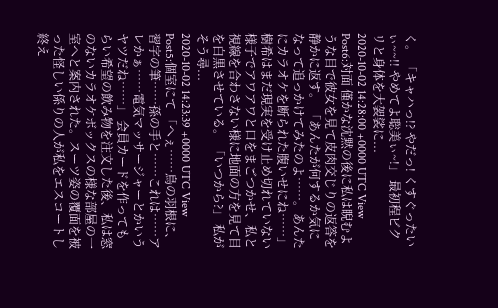く。 「キャハっ!? やだっ! くすぐったいぃ~~!! やめてよ聡美ぃ~!」 最初程ビクリと身体を大袈裟に...
2020-10-02 14:28:00 +0000 UTC View Post6:対面 僅かな沈黙の後に私は睨むような目で彼女を見て皮肉交じりの返答を静かに返す。 「あんたが何するか気になって追っかけてみたのよ……。あんたにカラオケを断られた腹いせにね……」 樹希はまだ現実を受け止め切れていない様子でアワアワと口をまごつかせ、私と視線を合わさない様に地面の方を見て目を白黒させている。 「いつから?」 私がそう尋...
2020-10-02 14:23:39 +0000 UTC View Post5:個室にて 「へぇ……鳥の羽根に、習字の筆……孫の手と……これは……アレかぁ……電気マッサージャーとかいうヤツだね……」 会員カードを作ってもらい希望の飲み物を注文した後、私は窓のないカラオケボックスの様な部屋の一室へと案内された。スーツ姿の覆面を被った怪しい係りの人が私をエスコートし終え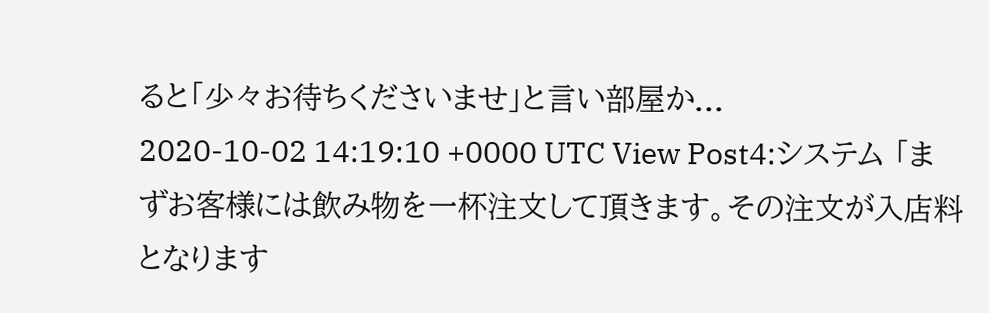ると「少々お待ちくださいませ」と言い部屋か...
2020-10-02 14:19:10 +0000 UTC View Post4:システム 「まずお客様には飲み物を一杯注文して頂きます。その注文が入店料となります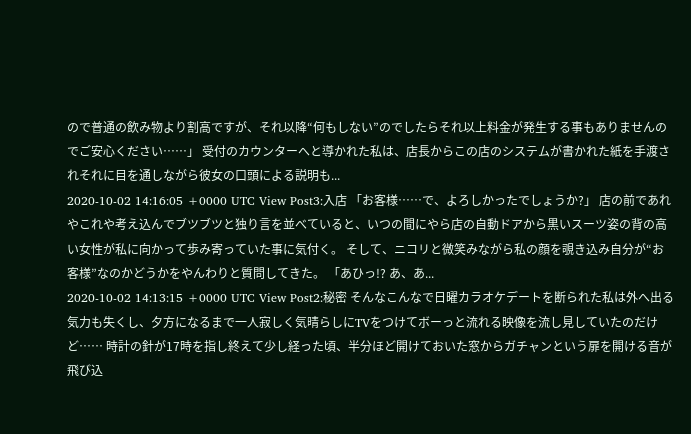ので普通の飲み物より割高ですが、それ以降“何もしない”のでしたらそれ以上料金が発生する事もありませんのでご安心ください……」 受付のカウンターへと導かれた私は、店長からこの店のシステムが書かれた紙を手渡されそれに目を通しながら彼女の口頭による説明も...
2020-10-02 14:16:05 +0000 UTC View Post3:入店 「お客様……で、よろしかったでしょうか?」 店の前であれやこれや考え込んでブツブツと独り言を並べていると、いつの間にやら店の自動ドアから黒いスーツ姿の背の高い女性が私に向かって歩み寄っていた事に気付く。 そして、ニコリと微笑みながら私の顔を覗き込み自分が“お客様”なのかどうかをやんわりと質問してきた。 「あひっ!? あ、あ...
2020-10-02 14:13:15 +0000 UTC View Post2:秘密 そんなこんなで日曜カラオケデートを断られた私は外へ出る気力も失くし、夕方になるまで一人寂しく気晴らしにTVをつけてボーっと流れる映像を流し見していたのだけど…… 時計の針が17時を指し終えて少し経った頃、半分ほど開けておいた窓からガチャンという扉を開ける音が飛び込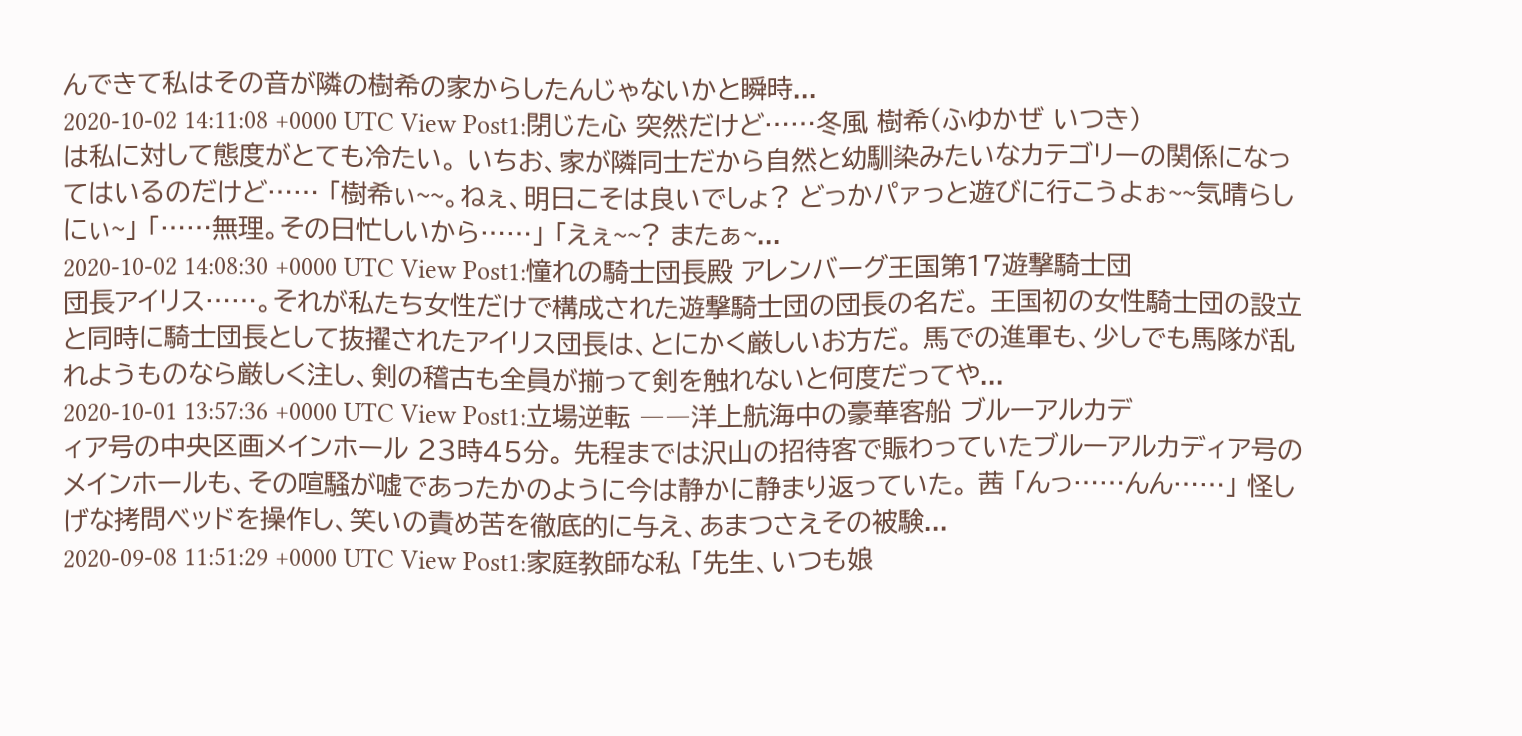んできて私はその音が隣の樹希の家からしたんじゃないかと瞬時...
2020-10-02 14:11:08 +0000 UTC View Post1:閉じた心 突然だけど……冬風 樹希(ふゆかぜ いつき)は私に対して態度がとても冷たい。 いちお、家が隣同士だから自然と幼馴染みたいなカテゴリーの関係になってはいるのだけど…… 「樹希ぃ~~。ねぇ、明日こそは良いでしょ? どっかパァっと遊びに行こうよぉ~~気晴らしにぃ~」 「……無理。その日忙しいから……」 「えぇ~~? またぁ~...
2020-10-02 14:08:30 +0000 UTC View Post1:憧れの騎士団長殿 アレンバーグ王国第17遊撃騎士団団長アイリス……。それが私たち女性だけで構成された遊撃騎士団の団長の名だ。 王国初の女性騎士団の設立と同時に騎士団長として抜擢されたアイリス団長は、とにかく厳しいお方だ。 馬での進軍も、少しでも馬隊が乱れようものなら厳しく注し、剣の稽古も全員が揃って剣を触れないと何度だってや...
2020-10-01 13:57:36 +0000 UTC View Post1:立場逆転 ――洋上航海中の豪華客船 ブルーアルカディア号の中央区画メインホール 23時45分。 先程までは沢山の招待客で賑わっていたブルーアルカディア号のメインホールも、その喧騒が嘘であったかのように今は静かに静まり返っていた。 茜 「んっ……んん……」 怪しげな拷問ベッドを操作し、笑いの責め苦を徹底的に与え、あまつさえその被験...
2020-09-08 11:51:29 +0000 UTC View Post1:家庭教師な私 「先生、いつも娘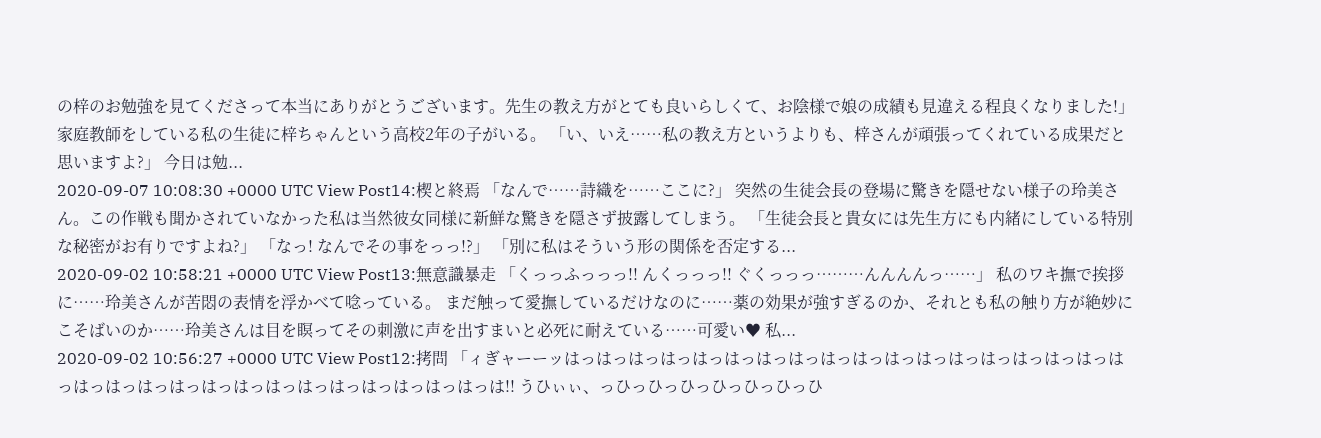の梓のお勉強を見てくださって本当にありがとうございます。先生の教え方がとても良いらしくて、お陰様で娘の成績も見違える程良くなりました!」 家庭教師をしている私の生徒に梓ちゃんという高校2年の子がいる。 「い、いえ……私の教え方というよりも、梓さんが頑張ってくれている成果だと思いますよ?」 今日は勉...
2020-09-07 10:08:30 +0000 UTC View Post14:楔と終焉 「なんで……詩織を……ここに?」 突然の生徒会長の登場に驚きを隠せない様子の玲美さん。この作戦も聞かされていなかった私は当然彼女同様に新鮮な驚きを隠さず披露してしまう。 「生徒会長と貴女には先生方にも内緒にしている特別な秘密がお有りですよね?」 「なっ! なんでその事をっっ!?」 「別に私はそういう形の関係を否定する...
2020-09-02 10:58:21 +0000 UTC View Post13:無意識暴走 「くっっふっっっ!! んくっっっ!! ぐくっっっ………んんんんっ……」 私のワキ撫で挨拶に……玲美さんが苦悶の表情を浮かべて唸っている。 まだ触って愛撫しているだけなのに……薬の効果が強すぎるのか、それとも私の触り方が絶妙にこそばいのか……玲美さんは目を瞑ってその刺激に声を出すまいと必死に耐えている……可愛い♥ 私...
2020-09-02 10:56:27 +0000 UTC View Post12:拷問 「ィぎャーーッはっはっはっはっはっはっはっはっはっはっはっはっはっはっはっはっはっはっはっはっはっはっはっはっはっはっはっはっはっはっはっは!! うひぃぃ、っひっひっひっひっひっひっひ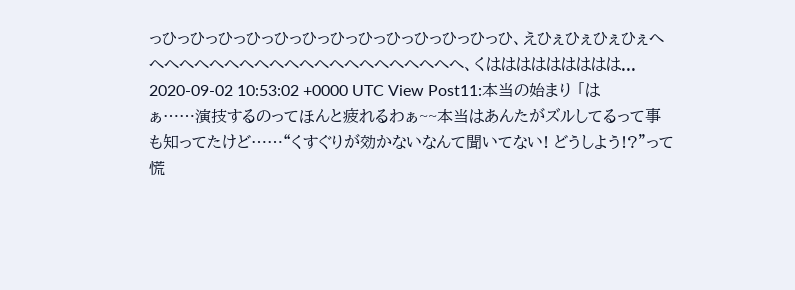っひっひっひっひっひっひっひっひっひっひっひっひっひ、えひぇひぇひぇひぇへへへへへへへへへへへへへへへへへへへへへへ、くははははははははは...
2020-09-02 10:53:02 +0000 UTC View Post11:本当の始まり 「はぁ……演技するのってほんと疲れるわぁ~~本当はあんたがズルしてるって事も知ってたけど……“くすぐりが効かないなんて聞いてない! どうしよう!?”って慌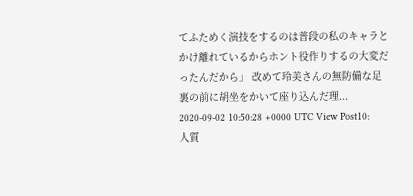てふためく演技をするのは普段の私のキャラとかけ離れているからホント役作りするの大変だったんだから」 改めて玲美さんの無防備な足裏の前に胡坐をかいて座り込んだ理...
2020-09-02 10:50:28 +0000 UTC View Post10:人質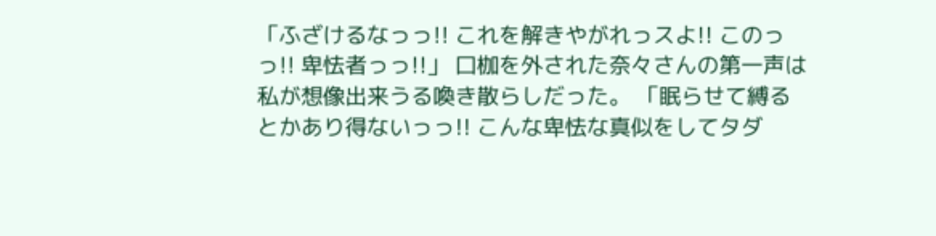「ふざけるなっっ!! これを解きやがれっスよ!! このっっ!! 卑怯者っっ!!」 口枷を外された奈々さんの第一声は私が想像出来うる喚き散らしだった。 「眠らせて縛るとかあり得ないっっ!! こんな卑怯な真似をしてタダ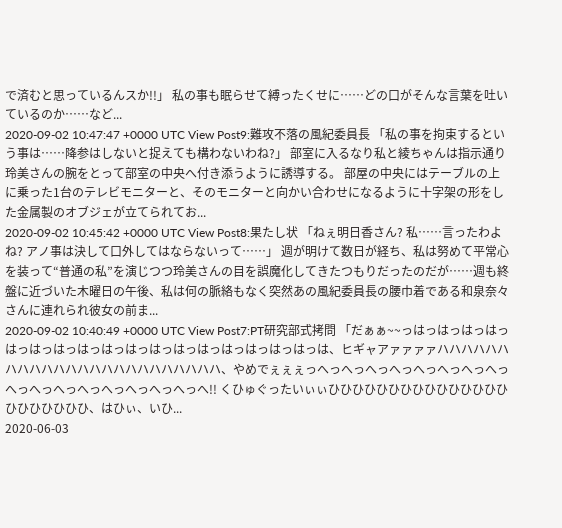で済むと思っているんスか!!」 私の事も眠らせて縛ったくせに……どの口がそんな言葉を吐いているのか……など...
2020-09-02 10:47:47 +0000 UTC View Post9:難攻不落の風紀委員長 「私の事を拘束するという事は……降参はしないと捉えても構わないわね?」 部室に入るなり私と綾ちゃんは指示通り玲美さんの腕をとって部室の中央へ付き添うように誘導する。 部屋の中央にはテーブルの上に乗った1台のテレビモニターと、そのモニターと向かい合わせになるように十字架の形をした金属製のオブジェが立てられてお...
2020-09-02 10:45:42 +0000 UTC View Post8:果たし状 「ねぇ明日香さん? 私……言ったわよね? アノ事は決して口外してはならないって……」 週が明けて数日が経ち、私は努めて平常心を装って“普通の私”を演じつつ玲美さんの目を誤魔化してきたつもりだったのだが……週も終盤に近づいた木曜日の午後、私は何の脈絡もなく突然あの風紀委員長の腰巾着である和泉奈々さんに連れられ彼女の前ま...
2020-09-02 10:40:49 +0000 UTC View Post7:PT研究部式拷問 「だぁぁ~~っはっはっはっはっはっはっはっはっはっはっはっはっはっはっはっはっはっは、ヒギャアァァァァハハハハハハハハハハハハハハハハハハハハハハハハ、やめでぇぇぇっへっへっへっへっへっへっへっへっへっへっへっへっへっへっへっへっへ!! くひゅぐったいぃぃひひひひひひひひひひひひひひひひひひひひひひ、はひぃ、いひ...
2020-06-03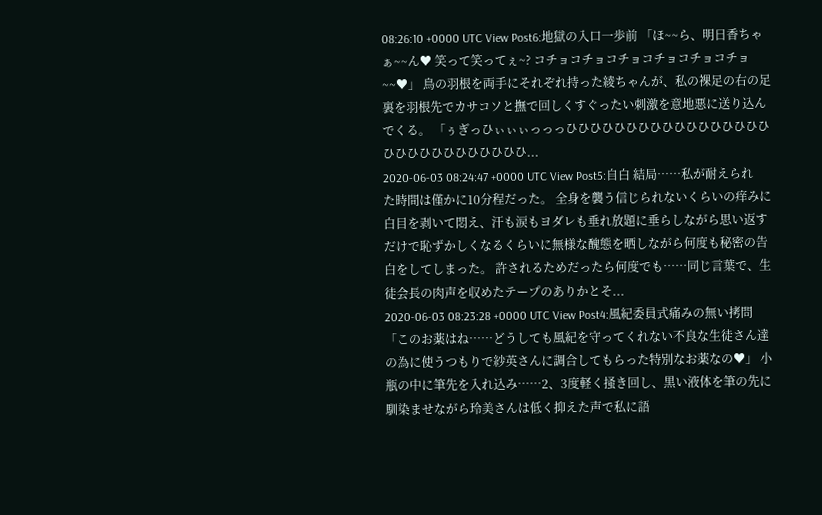08:26:10 +0000 UTC View Post6:地獄の入口一歩前 「ほ~~ら、明日香ちゃぁ~~ん♥ 笑って笑ってぇ~? コチョコチョコチョコチョコチョコチョ~~♥」 鳥の羽根を両手にそれぞれ持った綾ちゃんが、私の裸足の右の足裏を羽根先でカサコソと撫で回しくすぐったい刺激を意地悪に送り込んでくる。 「ぅぎっひぃぃぃっっっひひひひひひひひひひひひひひひひひひひひひひひひひひひひひ...
2020-06-03 08:24:47 +0000 UTC View Post5:自白 結局……私が耐えられた時間は僅かに10分程だった。 全身を襲う信じられないくらいの痒みに白目を剥いて悶え、汗も涙もヨダレも垂れ放題に垂らしながら思い返すだけで恥ずかしくなるくらいに無様な醜態を晒しながら何度も秘密の告白をしてしまった。 許されるためだったら何度でも……同じ言葉で、生徒会長の肉声を収めたテープのありかとそ...
2020-06-03 08:23:28 +0000 UTC View Post4:風紀委員式痛みの無い拷問 「このお薬はね……どうしても風紀を守ってくれない不良な生徒さん達の為に使うつもりで紗英さんに調合してもらった特別なお薬なの♥」 小瓶の中に筆先を入れ込み……2、3度軽く掻き回し、黒い液体を筆の先に馴染ませながら玲美さんは低く抑えた声で私に語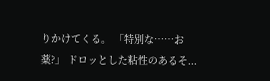りかけてくる。 「特別な……お薬?」 ドロッとした粘性のあるそ...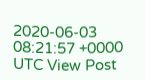2020-06-03 08:21:57 +0000 UTC View Post